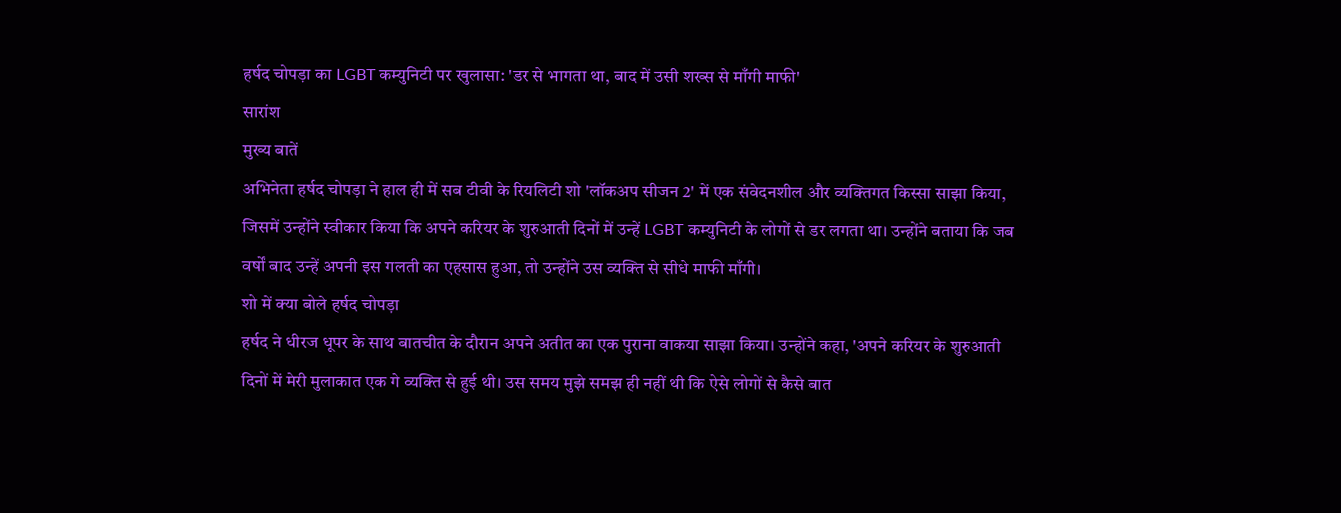हर्षद चोपड़ा का LGBT कम्युनिटी पर खुलासा: 'डर से भागता था, बाद में उसी शख्स से माँगी माफी'
सारांश
मुख्य बातें
अभिनेता हर्षद चोपड़ा ने हाल ही में सब टीवी के रियलिटी शो 'लॉकअप सीजन 2' में एक संवेदनशील और व्यक्तिगत किस्सा साझा किया, जिसमें उन्होंने स्वीकार किया कि अपने करियर के शुरुआती दिनों में उन्हें LGBT कम्युनिटी के लोगों से डर लगता था। उन्होंने बताया कि जब वर्षों बाद उन्हें अपनी इस गलती का एहसास हुआ, तो उन्होंने उस व्यक्ति से सीधे माफी माँगी।
शो में क्या बोले हर्षद चोपड़ा
हर्षद ने धीरज धूपर के साथ बातचीत के दौरान अपने अतीत का एक पुराना वाकया साझा किया। उन्होंने कहा, 'अपने करियर के शुरुआती दिनों में मेरी मुलाकात एक गे व्यक्ति से हुई थी। उस समय मुझे समझ ही नहीं थी कि ऐसे लोगों से कैसे बात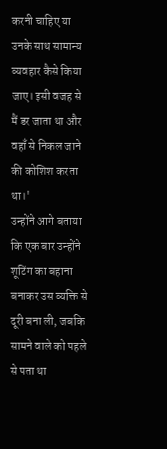करनी चाहिए या उनके साथ सामान्य व्यवहार कैसे किया जाए। इसी वजह से मैं डर जाता था और वहाँ से निकल जाने की कोशिश करता था।'
उन्होंने आगे बताया कि एक बार उन्होंने शूटिंग का बहाना बनाकर उस व्यक्ति से दूरी बना ली, जबकि सामने वाले को पहले से पता था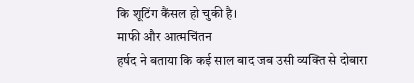कि शूटिंग कैंसल हो चुकी है।
माफी और आत्मचिंतन
हर्षद ने बताया कि कई साल बाद जब उसी व्यक्ति से दोबारा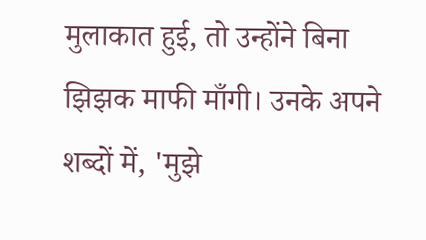मुलाकात हुई, तो उन्होंने बिना झिझक माफी माँगी। उनके अपने शब्दों में, 'मुझे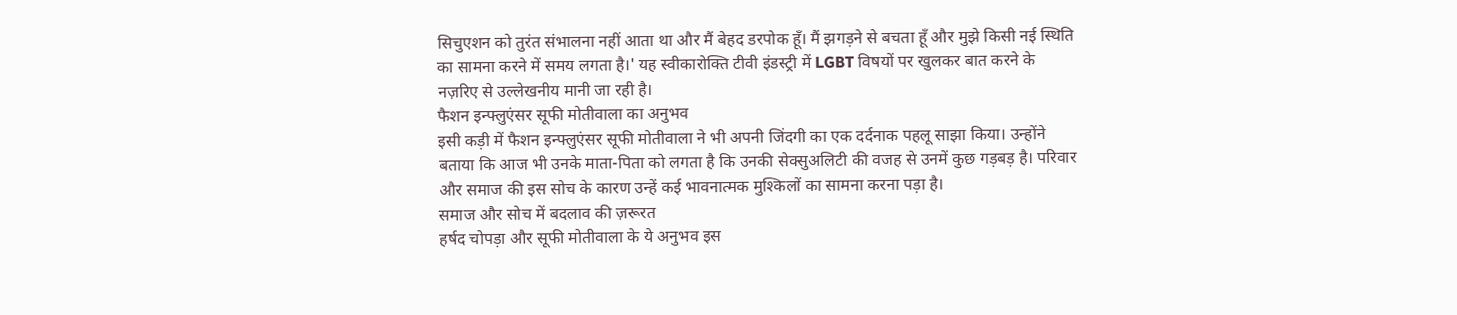सिचुएशन को तुरंत संभालना नहीं आता था और मैं बेहद डरपोक हूँ। मैं झगड़ने से बचता हूँ और मुझे किसी नई स्थिति का सामना करने में समय लगता है।' यह स्वीकारोक्ति टीवी इंडस्ट्री में LGBT विषयों पर खुलकर बात करने के नज़रिए से उल्लेखनीय मानी जा रही है।
फैशन इन्फ्लुएंसर सूफी मोतीवाला का अनुभव
इसी कड़ी में फैशन इन्फ्लुएंसर सूफी मोतीवाला ने भी अपनी जिंदगी का एक दर्दनाक पहलू साझा किया। उन्होंने बताया कि आज भी उनके माता-पिता को लगता है कि उनकी सेक्सुअलिटी की वजह से उनमें कुछ गड़बड़ है। परिवार और समाज की इस सोच के कारण उन्हें कई भावनात्मक मुश्किलों का सामना करना पड़ा है।
समाज और सोच में बदलाव की ज़रूरत
हर्षद चोपड़ा और सूफी मोतीवाला के ये अनुभव इस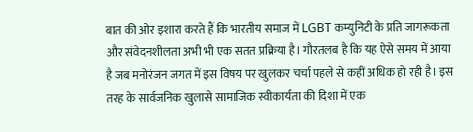बात की ओर इशारा करते हैं कि भारतीय समाज में LGBT कम्युनिटी के प्रति जागरूकता और संवेदनशीलता अभी भी एक सतत प्रक्रिया है। गौरतलब है कि यह ऐसे समय में आया है जब मनोरंजन जगत में इस विषय पर खुलकर चर्चा पहले से कहीं अधिक हो रही है। इस तरह के सार्वजनिक खुलासे सामाजिक स्वीकार्यता की दिशा में एक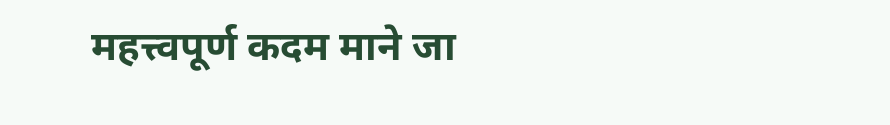महत्त्वपूर्ण कदम माने जा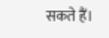सकते हैं।